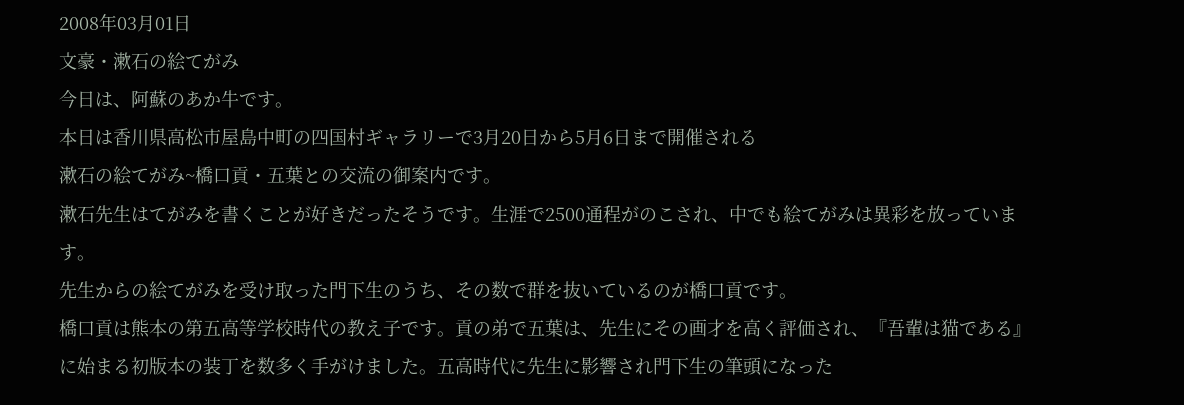2008年03月01日
文豪・漱石の絵てがみ
今日は、阿蘇のあか牛です。
本日は香川県高松市屋島中町の四国村ギャラリーで3月20日から5月6日まで開催される
漱石の絵てがみ~橋口貢・五葉との交流の御案内です。
漱石先生はてがみを書くことが好きだったそうです。生涯で2500通程がのこされ、中でも絵てがみは異彩を放っています。
先生からの絵てがみを受け取った門下生のうち、その数で群を抜いているのが橋口貢です。
橋口貢は熊本の第五高等学校時代の教え子です。貢の弟で五葉は、先生にその画才を高く評価され、『吾輩は猫である』
に始まる初版本の装丁を数多く手がけました。五高時代に先生に影響され門下生の筆頭になった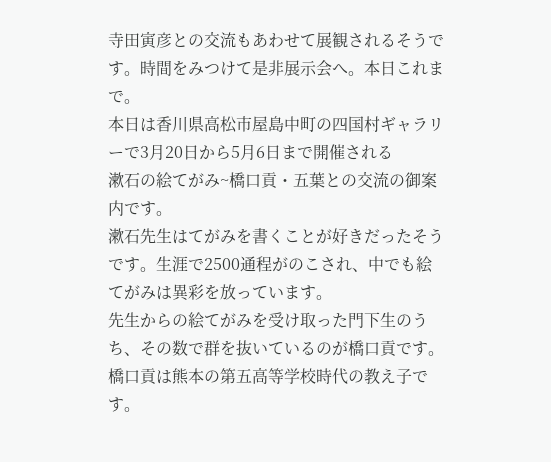寺田寅彦との交流もあわせて展観されるそうです。時間をみつけて是非展示会へ。本日これまで。
本日は香川県高松市屋島中町の四国村ギャラリーで3月20日から5月6日まで開催される
漱石の絵てがみ~橋口貢・五葉との交流の御案内です。
漱石先生はてがみを書くことが好きだったそうです。生涯で2500通程がのこされ、中でも絵てがみは異彩を放っています。
先生からの絵てがみを受け取った門下生のうち、その数で群を抜いているのが橋口貢です。
橋口貢は熊本の第五高等学校時代の教え子です。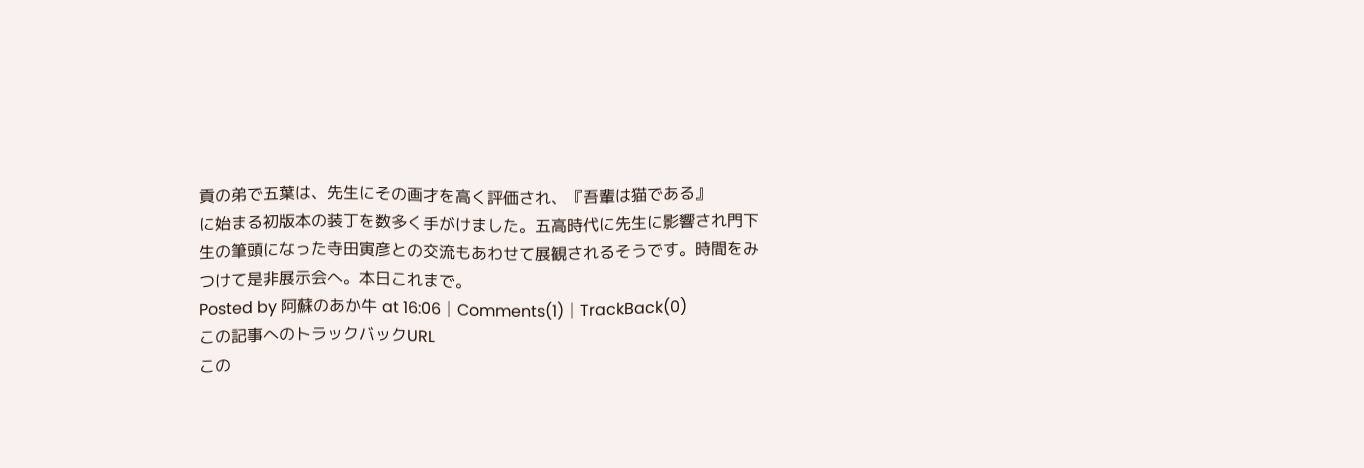貢の弟で五葉は、先生にその画才を高く評価され、『吾輩は猫である』
に始まる初版本の装丁を数多く手がけました。五高時代に先生に影響され門下生の筆頭になった寺田寅彦との交流もあわせて展観されるそうです。時間をみつけて是非展示会へ。本日これまで。
Posted by 阿蘇のあか牛 at 16:06│Comments(1)│TrackBack(0)
この記事へのトラックバックURL
この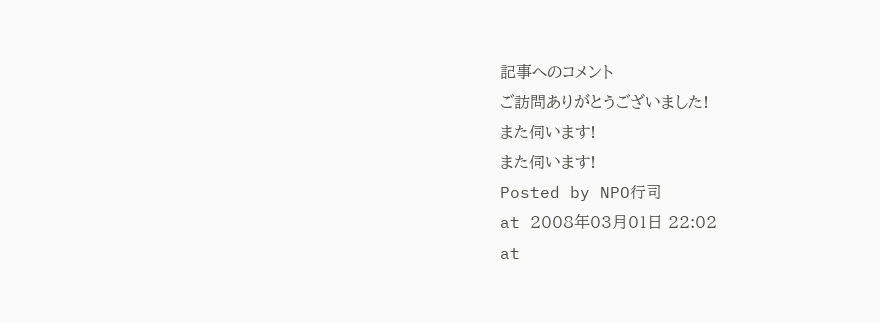記事へのコメント
ご訪問ありがとうございました!
また伺います!
また伺います!
Posted by NPO行司
at 2008年03月01日 22:02
at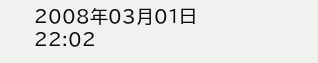2008年03月01日 22:02